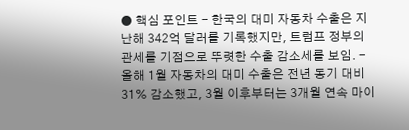● 핵심 포인트 - 한국의 대미 자동차 수출은 지난해 342억 달러를 기록했지만, 트럼프 정부의 관세를 기점으로 뚜렷한 수출 감소세를 보임. - 올해 1월 자동차의 대미 수출은 전년 동기 대비 31% 감소했고, 3월 이후부터는 3개월 연속 마이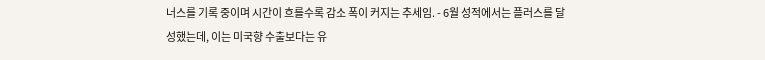너스를 기록 중이며 시간이 흐를수록 감소 폭이 커지는 추세임. - 6월 성적에서는 플러스를 달성했는데, 이는 미국향 수출보다는 유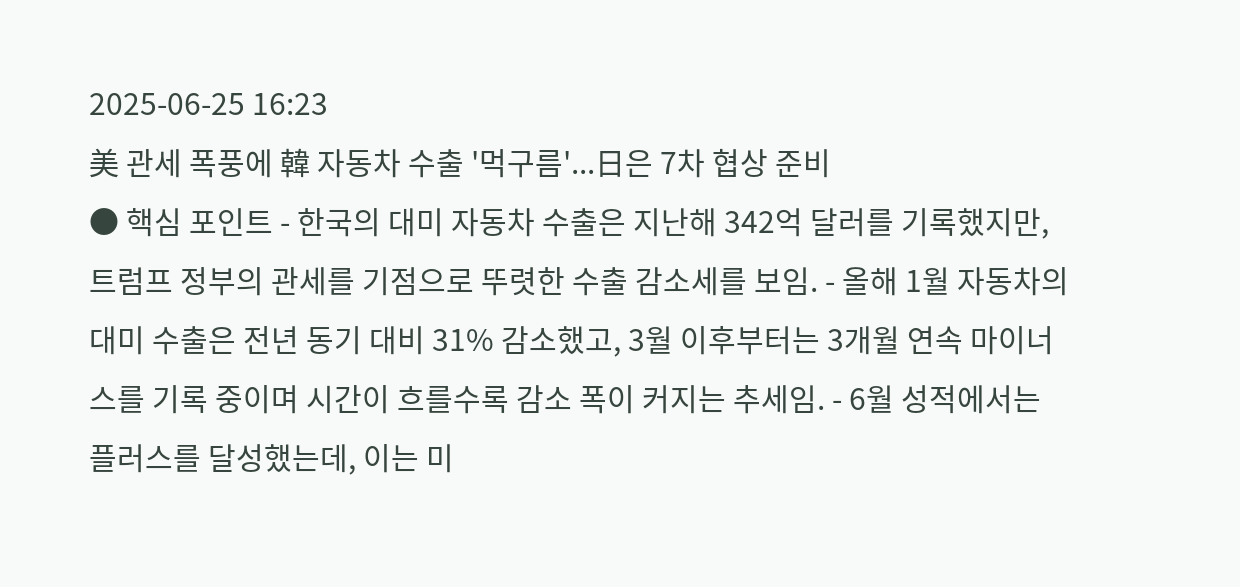2025-06-25 16:23
美 관세 폭풍에 韓 자동차 수출 '먹구름'...日은 7차 협상 준비
● 핵심 포인트 - 한국의 대미 자동차 수출은 지난해 342억 달러를 기록했지만, 트럼프 정부의 관세를 기점으로 뚜렷한 수출 감소세를 보임. - 올해 1월 자동차의 대미 수출은 전년 동기 대비 31% 감소했고, 3월 이후부터는 3개월 연속 마이너스를 기록 중이며 시간이 흐를수록 감소 폭이 커지는 추세임. - 6월 성적에서는 플러스를 달성했는데, 이는 미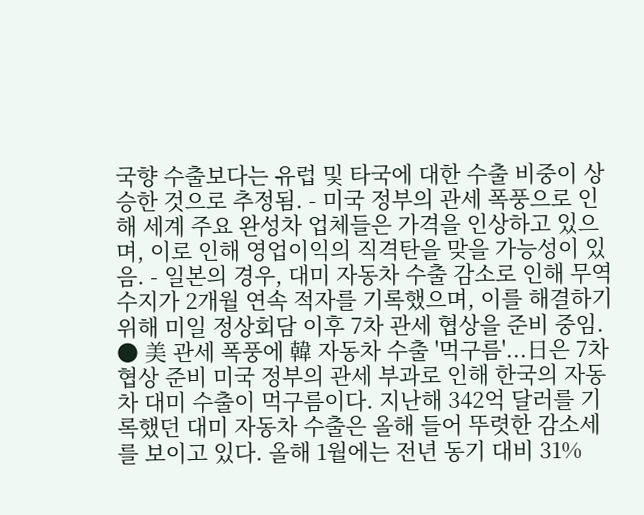국향 수출보다는 유럽 및 타국에 대한 수출 비중이 상승한 것으로 추정됨. - 미국 정부의 관세 폭풍으로 인해 세계 주요 완성차 업체들은 가격을 인상하고 있으며, 이로 인해 영업이익의 직격탄을 맞을 가능성이 있음. - 일본의 경우, 대미 자동차 수출 감소로 인해 무역수지가 2개월 연속 적자를 기록했으며, 이를 해결하기 위해 미일 정상회담 이후 7차 관세 협상을 준비 중임.
● 美 관세 폭풍에 韓 자동차 수출 '먹구름'...日은 7차 협상 준비 미국 정부의 관세 부과로 인해 한국의 자동차 대미 수출이 먹구름이다. 지난해 342억 달러를 기록했던 대미 자동차 수출은 올해 들어 뚜렷한 감소세를 보이고 있다. 올해 1월에는 전년 동기 대비 31%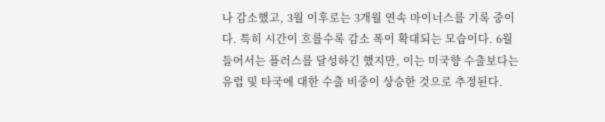나 감소했고, 3월 이후로는 3개월 연속 마이너스를 기록 중이다. 특히 시간이 흐를수록 감소 폭이 확대되는 모습이다. 6월 들어서는 플러스를 달성하긴 했지만, 이는 미국향 수출보다는 유럽 및 타국에 대한 수출 비중이 상승한 것으로 추정된다.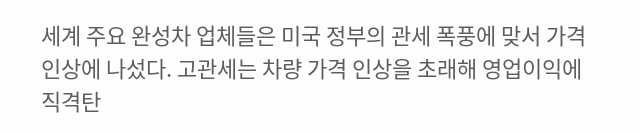세계 주요 완성차 업체들은 미국 정부의 관세 폭풍에 맞서 가격 인상에 나섰다. 고관세는 차량 가격 인상을 초래해 영업이익에 직격탄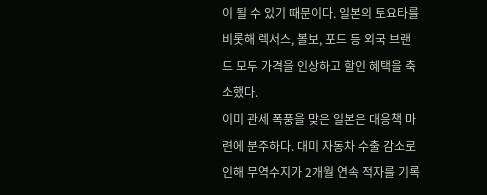이 될 수 있기 때문이다. 일본의 토요타를 비롯해 렉서스, 볼보, 포드 등 외국 브랜드 모두 가격을 인상하고 할인 혜택을 축소했다.
이미 관세 폭풍을 맞은 일본은 대응책 마련에 분주하다. 대미 자동차 수출 감소로 인해 무역수지가 2개월 연속 적자를 기록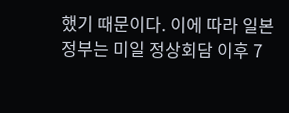했기 때문이다. 이에 따라 일본 정부는 미일 정상회담 이후 7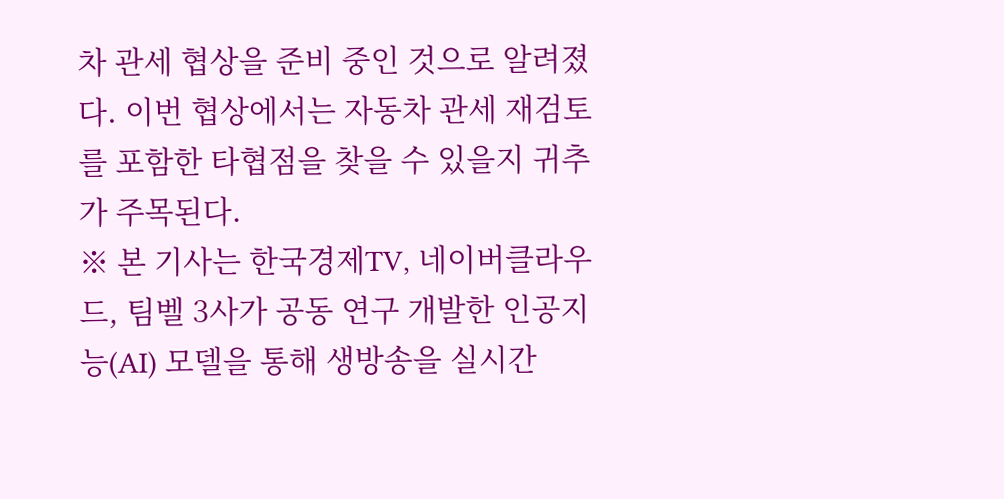차 관세 협상을 준비 중인 것으로 알려졌다. 이번 협상에서는 자동차 관세 재검토를 포함한 타협점을 찾을 수 있을지 귀추가 주목된다.
※ 본 기사는 한국경제TV, 네이버클라우드, 팀벨 3사가 공동 연구 개발한 인공지능(AI) 모델을 통해 생방송을 실시간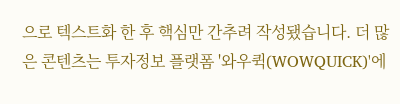으로 텍스트화 한 후 핵심만 간추려 작성됐습니다. 더 많은 콘텐츠는 투자정보 플랫폼 '와우퀵(WOWQUICK)'에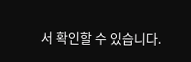서 확인할 수 있습니다.